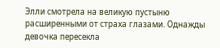Элли смотрела на великую пустыню расширенными от страха глазами. Однажды девочка пересекла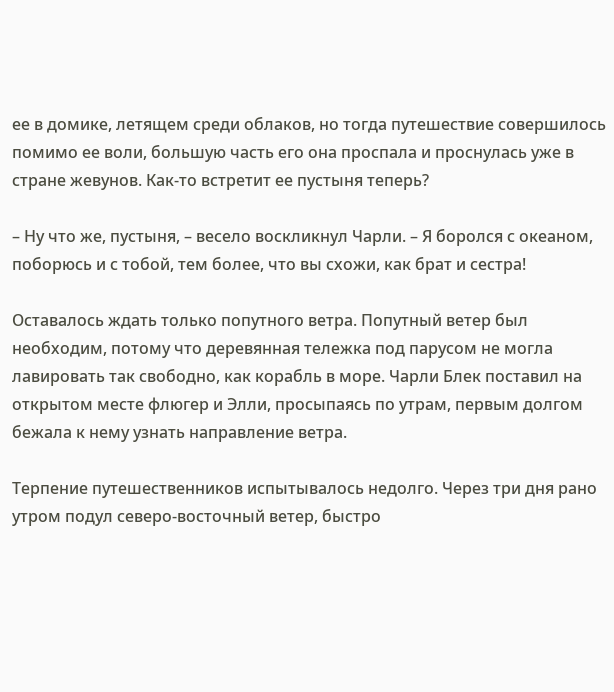ее в домике, летящем среди облаков, но тогда путешествие совершилось помимо ее воли, большую часть его она проспала и проснулась уже в стране жевунов. Как-то встретит ее пустыня теперь?

– Ну что же, пустыня, – весело воскликнул Чарли. – Я боролся с океаном, поборюсь и с тобой, тем более, что вы схожи, как брат и сестра!

Оставалось ждать только попутного ветра. Попутный ветер был необходим, потому что деревянная тележка под парусом не могла лавировать так свободно, как корабль в море. Чарли Блек поставил на открытом месте флюгер и Элли, просыпаясь по утрам, первым долгом бежала к нему узнать направление ветра.

Терпение путешественников испытывалось недолго. Через три дня рано утром подул северо-восточный ветер, быстро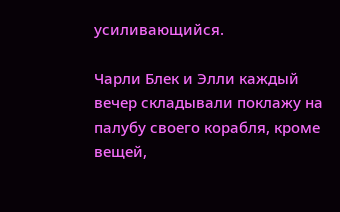усиливающийся.

Чарли Блек и Элли каждый вечер складывали поклажу на палубу своего корабля, кроме вещей,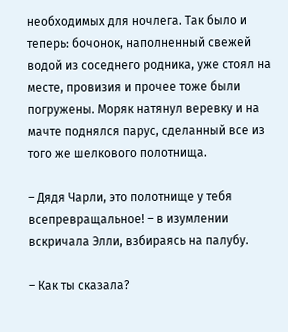необходимых для ночлега. Так было и теперь: бочонок, наполненный свежей водой из соседнего родника, уже стоял на месте, провизия и прочее тоже были погружены. Моряк натянул веревку и на мачте поднялся парус, сделанный все из того же шелкового полотнища.

– Дядя Чарли, это полотнище у тебя всепревращальное! – в изумлении вскричала Элли, взбираясь на палубу.

– Как ты сказала?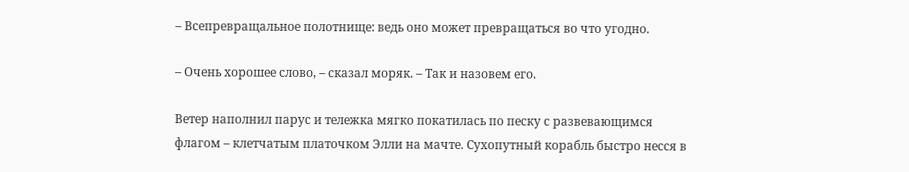– Всепревращальное полотнище: ведь оно может превращаться во что угодно.

– Очень хорошее слово, – сказал моряк. – Так и назовем его.

Ветер наполнил парус и тележка мягко покатилась по песку с развевающимся флагом – клетчатым платочком Элли на мачте. Сухопутный корабль быстро несся в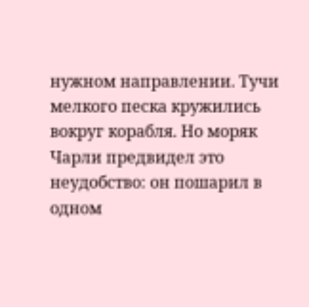нужном направлении. Тучи мелкого песка кружились вокруг корабля. Но моряк Чарли предвидел это неудобство: он пошарил в одном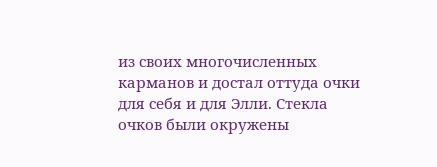из своих многочисленных карманов и достал оттуда очки для себя и для Элли. Стекла очков были окружены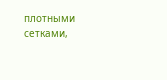плотными сетками,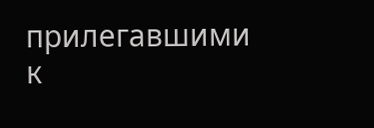прилегавшими к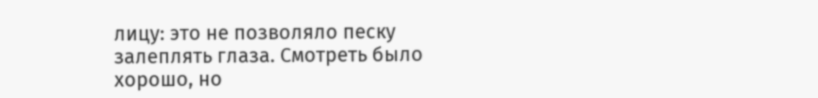лицу: это не позволяло песку залеплять глаза. Смотреть было хорошо, но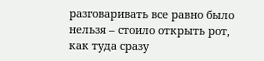разговаривать все равно было нельзя – стоило открыть рот, как туда сразу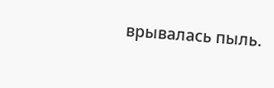врывалась пыль.